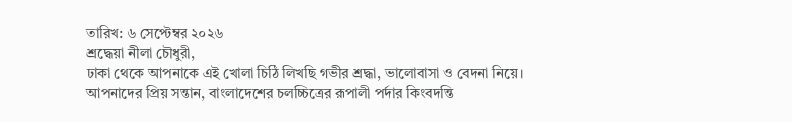তারিখ: ৬ সেপ্টেম্বর ২০২৬
শ্রদ্ধেয়া নীলা চৌধুরী,
ঢাকা থেকে আপনাকে এই খোলা চিঠি লিখছি গভীর শ্রদ্ধা, ভালোবাসা ও বেদনা নিয়ে।
আপনাদের প্রিয় সন্তান, বাংলাদেশের চলচ্চিত্রের রূপালী পর্দার কিংবদন্তি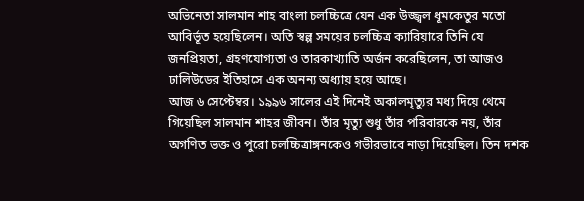অভিনেতা সালমান শাহ বাংলা চলচ্চিত্রে যেন এক উজ্জ্বল ধূমকেতুর মতো আবির্ভূত হয়েছিলেন। অতি স্বল্প সময়ের চলচ্চিত্র ক্যারিয়ারে তিনি যে জনপ্রিয়তা, গ্রহণযোগ্যতা ও তারকাখ্যাতি অর্জন করেছিলেন, তা আজও ঢালিউডের ইতিহাসে এক অনন্য অধ্যায় হয়ে আছে।
আজ ৬ সেপ্টেম্বর। ১৯৯৬ সালের এই দিনেই অকালমৃত্যুর মধ্য দিয়ে থেমে গিয়েছিল সালমান শাহর জীবন। তাঁর মৃত্যু শুধু তাঁর পরিবারকে নয়, তাঁর অগণিত ভক্ত ও পুরো চলচ্চিত্রাঙ্গনকেও গভীরভাবে নাড়া দিয়েছিল। তিন দশক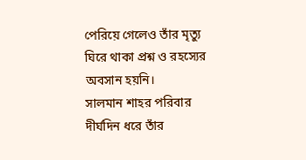পেরিয়ে গেলেও তাঁর মৃত্যু ঘিরে থাকা প্রশ্ন ও রহস্যের অবসান হয়নি।
সালমান শাহর পরিবার দীর্ঘদিন ধরে তাঁর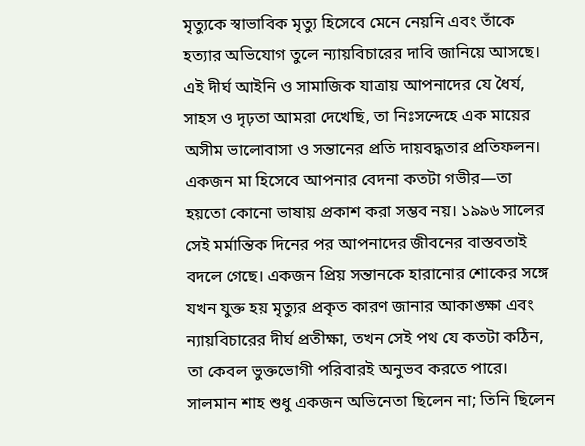মৃত্যুকে স্বাভাবিক মৃত্যু হিসেবে মেনে নেয়নি এবং তাঁকে হত্যার অভিযোগ তুলে ন্যায়বিচারের দাবি জানিয়ে আসছে। এই দীর্ঘ আইনি ও সামাজিক যাত্রায় আপনাদের যে ধৈর্য, সাহস ও দৃঢ়তা আমরা দেখেছি, তা নিঃসন্দেহে এক মায়ের অসীম ভালোবাসা ও সন্তানের প্রতি দায়বদ্ধতার প্রতিফলন।
একজন মা হিসেবে আপনার বেদনা কতটা গভীর—তা হয়তো কোনো ভাষায় প্রকাশ করা সম্ভব নয়। ১৯৯৬ সালের সেই মর্মান্তিক দিনের পর আপনাদের জীবনের বাস্তবতাই বদলে গেছে। একজন প্রিয় সন্তানকে হারানোর শোকের সঙ্গে যখন যুক্ত হয় মৃত্যুর প্রকৃত কারণ জানার আকাঙ্ক্ষা এবং ন্যায়বিচারের দীর্ঘ প্রতীক্ষা, তখন সেই পথ যে কতটা কঠিন, তা কেবল ভুক্তভোগী পরিবারই অনুভব করতে পারে।
সালমান শাহ শুধু একজন অভিনেতা ছিলেন না; তিনি ছিলেন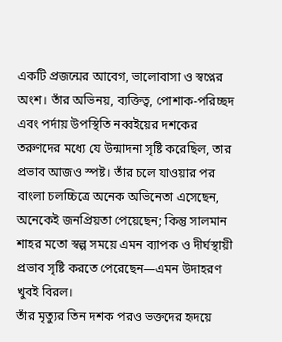একটি প্রজন্মের আবেগ, ভালোবাসা ও স্বপ্নের অংশ। তাঁর অভিনয়, ব্যক্তিত্ব, পোশাক-পরিচ্ছদ এবং পর্দায় উপস্থিতি নব্বইয়ের দশকের তরুণদের মধ্যে যে উন্মাদনা সৃষ্টি করেছিল, তার প্রভাব আজও স্পষ্ট। তাঁর চলে যাওয়ার পর বাংলা চলচ্চিত্রে অনেক অভিনেতা এসেছেন, অনেকেই জনপ্রিয়তা পেয়েছেন; কিন্তু সালমান শাহর মতো স্বল্প সময়ে এমন ব্যাপক ও দীর্ঘস্থায়ী প্রভাব সৃষ্টি করতে পেরেছেন—এমন উদাহরণ খুবই বিরল।
তাঁর মৃত্যুর তিন দশক পরও ভক্তদের হৃদয়ে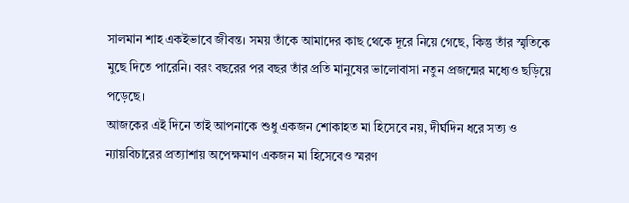সালমান শাহ একইভাবে জীবন্ত। সময় তাঁকে আমাদের কাছ থেকে দূরে নিয়ে গেছে, কিন্তু তাঁর স্মৃতিকে মুছে দিতে পারেনি। বরং বছরের পর বছর তাঁর প্রতি মানুষের ভালোবাসা নতুন প্রজন্মের মধ্যেও ছড়িয়ে পড়েছে।
আজকের এই দিনে তাই আপনাকে শুধু একজন শোকাহত মা হিসেবে নয়, দীর্ঘদিন ধরে সত্য ও ন্যায়বিচারের প্রত্যাশায় অপেক্ষমাণ একজন মা হিসেবেও স্মরণ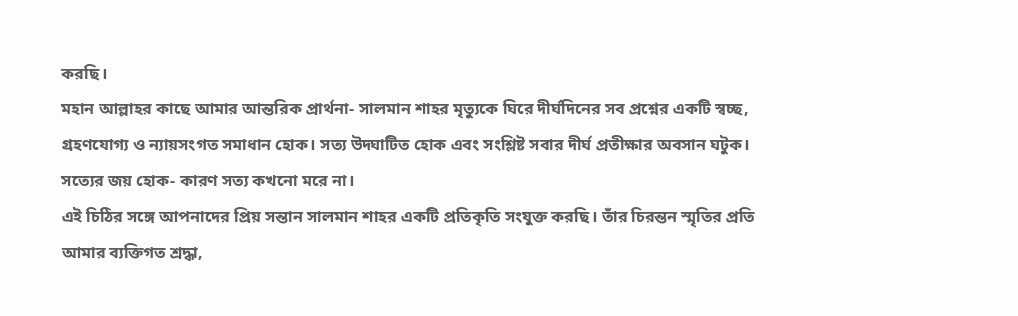করছি।
মহান আল্লাহর কাছে আমার আন্তরিক প্রার্থনা- সালমান শাহর মৃত্যুকে ঘিরে দীর্ঘদিনের সব প্রশ্নের একটি স্বচ্ছ, গ্রহণযোগ্য ও ন্যায়সংগত সমাধান হোক। সত্য উদ্ঘাটিত হোক এবং সংশ্লিষ্ট সবার দীর্ঘ প্রতীক্ষার অবসান ঘটুক।
সত্যের জয় হোক- কারণ সত্য কখনো মরে না।
এই চিঠির সঙ্গে আপনাদের প্রিয় সন্তান সালমান শাহর একটি প্রতিকৃতি সংযুক্ত করছি। তাঁর চিরন্তন স্মৃতির প্রতি আমার ব্যক্তিগত শ্রদ্ধা,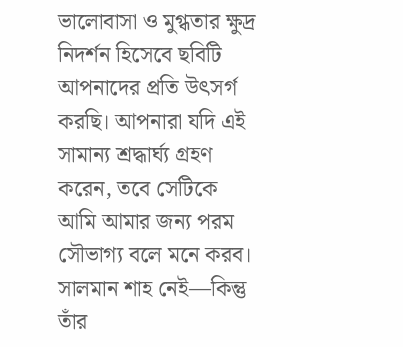ভালোবাসা ও মুগ্ধতার ক্ষুদ্র নিদর্শন হিসেবে ছবিটি আপনাদের প্রতি উৎসর্গ করছি। আপনারা যদি এই সামান্য শ্রদ্ধার্ঘ্য গ্রহণ করেন, তবে সেটিকে আমি আমার জন্য পরম সৌভাগ্য বলে মনে করব।
সালমান শাহ নেই—কিন্তু তাঁর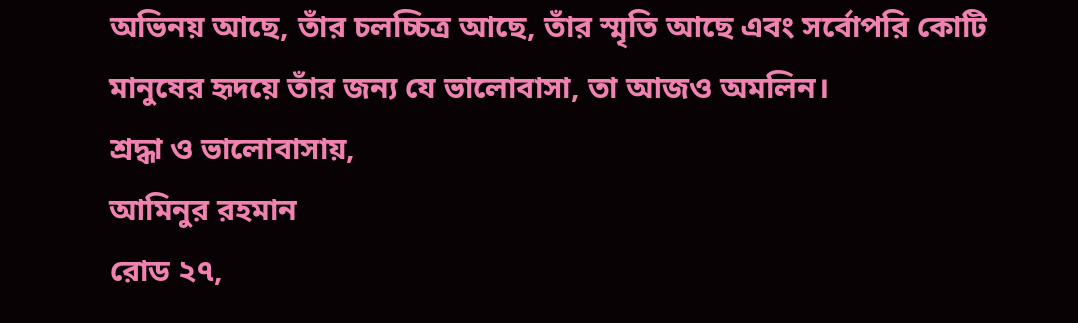অভিনয় আছে, তাঁর চলচ্চিত্র আছে, তাঁর স্মৃতি আছে এবং সর্বোপরি কোটি মানুষের হৃদয়ে তাঁর জন্য যে ভালোবাসা, তা আজও অমলিন।
শ্রদ্ধা ও ভালোবাসায়,
আমিনুর রহমান
রোড ২৭,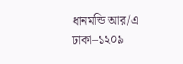ধানমন্ডি আর/এ
ঢাকা–১২০৯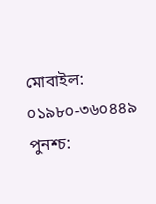মোবাইল: ০১৯৮০-৩৬০৪৪৯
পুনশ্চ: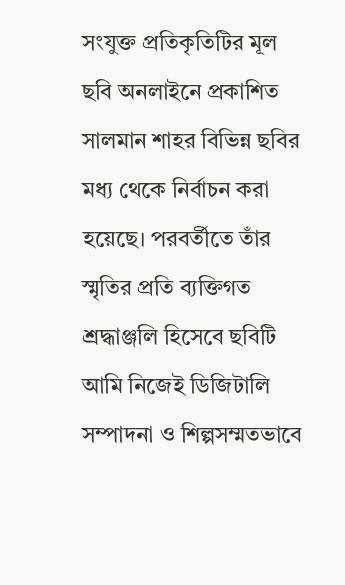সংযুক্ত প্রতিকৃতিটির মূল ছবি অনলাইনে প্রকাশিত সালমান শাহর বিভিন্ন ছবির মধ্য থেকে নির্বাচন করা হয়েছে। পরবর্তীতে তাঁর স্মৃতির প্রতি ব্যক্তিগত শ্রদ্ধাঞ্জলি হিসেবে ছবিটি আমি নিজেই ডিজিটালি সম্পাদনা ও শিল্পসম্মতভাবে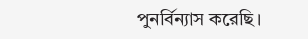পুনর্বিন্যাস করেছি।